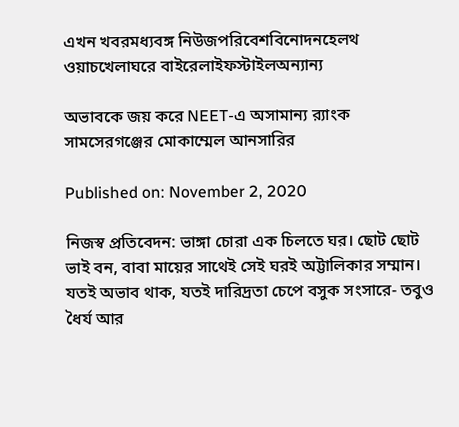এখন খবরমধ্যবঙ্গ নিউজপরিবেশবিনোদনহেলথ ওয়াচখেলাঘরে বাইরেলাইফস্টাইলঅন্যান্য

অভাবকে জয় করে NEET-এ অসামান্য র‍্যাংক সামসেরগঞ্জের মোকাম্মেল আনসারির

Published on: November 2, 2020

নিজস্ব প্রতিবেদন: ভাঙ্গা চোরা এক চিলতে ঘর। ছোট ছোট ভাই বন, বাবা মায়ের সাথেই সেই ঘরই অট্টালিকার সম্মান। যতই অভাব থাক, যতই দারিদ্রতা চেপে বসুক সংসারে- তবুও ধৈর্য আর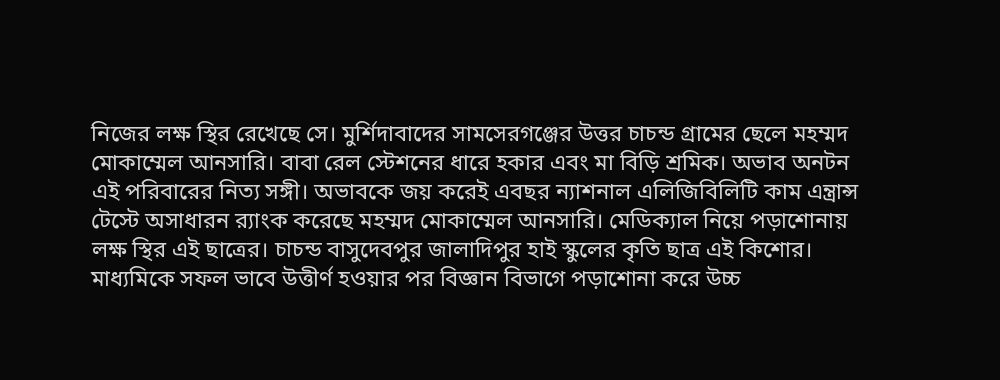নিজের লক্ষ স্থির রেখেছে সে। মুর্শিদাবাদের সামসেরগঞ্জের উত্তর চাচন্ড গ্রামের ছেলে মহম্মদ মোকাম্মেল আনসারি। বাবা রেল স্টেশনের ধারে হকার এবং মা বিড়ি শ্রমিক। অভাব অনটন এই পরিবারের নিত্য সঙ্গী। অভাবকে জয় করেই এবছর ন্যাশনাল এলিজিবিলিটি কাম এন্ত্রান্স টেস্টে অসাধারন র‍্যাংক করেছে মহম্মদ মোকাম্মেল আনসারি। মেডিক্যাল নিয়ে পড়াশোনায় লক্ষ স্থির এই ছাত্রের। চাচন্ড বাসুদেবপুর জালাদিপুর হাই স্কুলের কৃতি ছাত্র এই কিশোর। মাধ্যমিকে সফল ভাবে উত্তীর্ণ হওয়ার পর বিজ্ঞান বিভাগে পড়াশোনা করে উচ্চ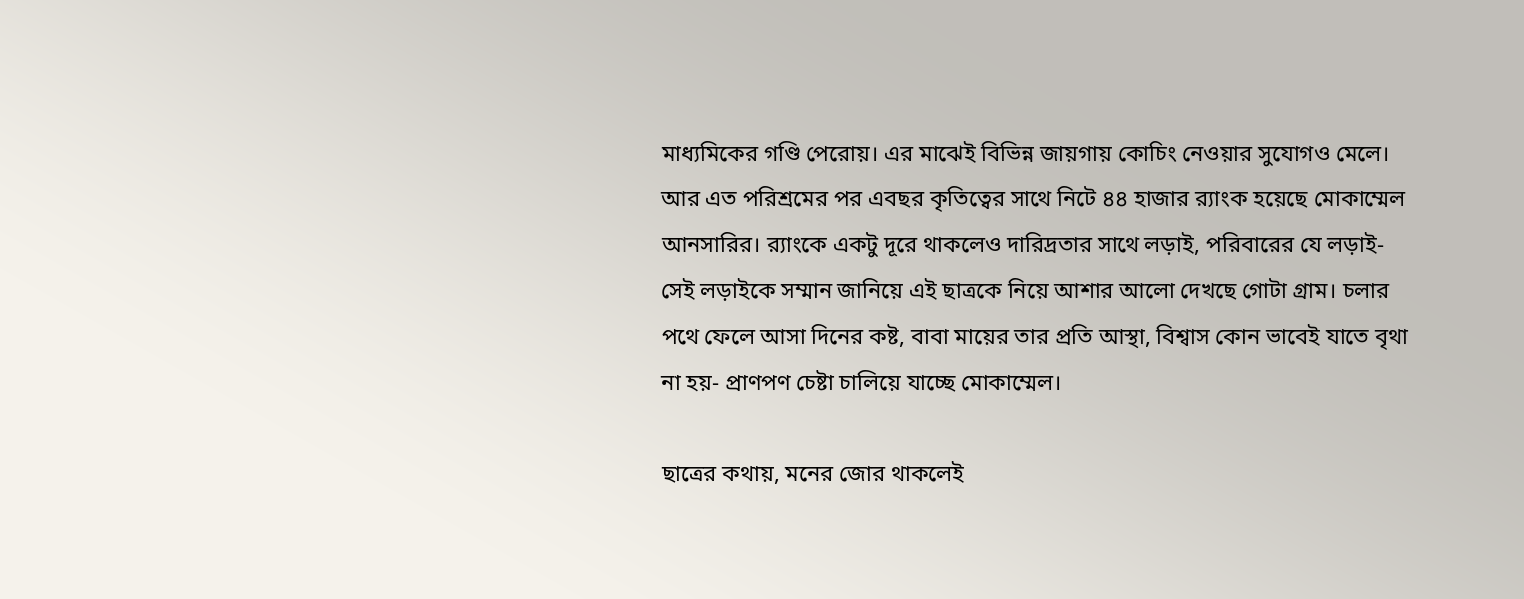মাধ্যমিকের গণ্ডি পেরোয়। এর মাঝেই বিভিন্ন জায়গায় কোচিং নেওয়ার সুযোগও মেলে। আর এত পরিশ্রমের পর এবছর কৃতিত্বের সাথে নিটে ৪৪ হাজার র‍্যাংক হয়েছে মোকাম্মেল আনসারির। র‍্যাংকে একটু দূরে থাকলেও দারিদ্রতার সাথে লড়াই, পরিবারের যে লড়াই- সেই লড়াইকে সম্মান জানিয়ে এই ছাত্রকে নিয়ে আশার আলো দেখছে গোটা গ্রাম। চলার পথে ফেলে আসা দিনের কষ্ট, বাবা মায়ের তার প্রতি আস্থা, বিশ্বাস কোন ভাবেই যাতে বৃথা না হয়- প্রাণপণ চেষ্টা চালিয়ে যাচ্ছে মোকাম্মেল।

ছাত্রের কথায়, মনের জোর থাকলেই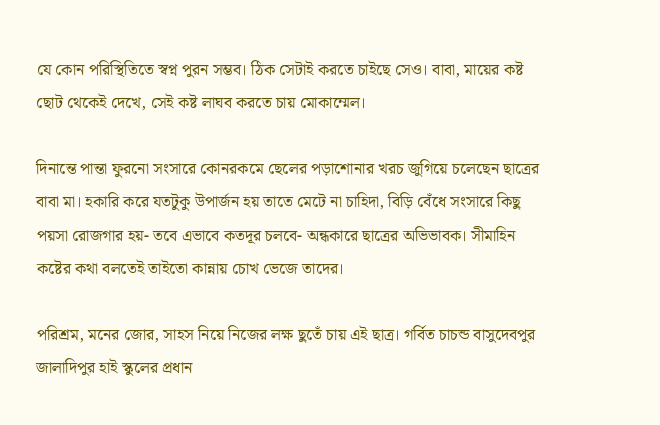যে কোন পরিস্থিতিতে স্বপ্ন পুরন সম্ভব। ঠিক সেটাই করতে চাইছে সেও। বাবা, মায়ের কষ্ট ছোট থেকেই দেখে, সেই কষ্ট লাঘব করতে চায় মোকাম্মেল।

দিনান্তে পান্তা ফুরনো সংসারে কোনরকমে ছেলের পড়াশোনার খরচ জুগিয়ে চলেছেন ছাত্রের বাবা মা। হকারি করে যতটুকু উপার্জন হয় তাতে মেটে না চাহিদা, বিড়ি বেঁধে সংসারে কিছু পয়সা রোজগার হয়- তবে এভাবে কতদূর চলবে- অন্ধকারে ছাত্রের অভিভাবক। সীমাহিন কষ্টের কথা বলতেই তাইতো কান্নায় চোখ ভেজে তাদের।

পরিশ্রম, মনের জোর, সাহস নিয়ে নিজের লক্ষ ছুতেঁ চায় এই ছাত্র। গর্বিত চাচন্ড বাসুদেবপুর জালাদিপুর হাই স্কুলের প্রধান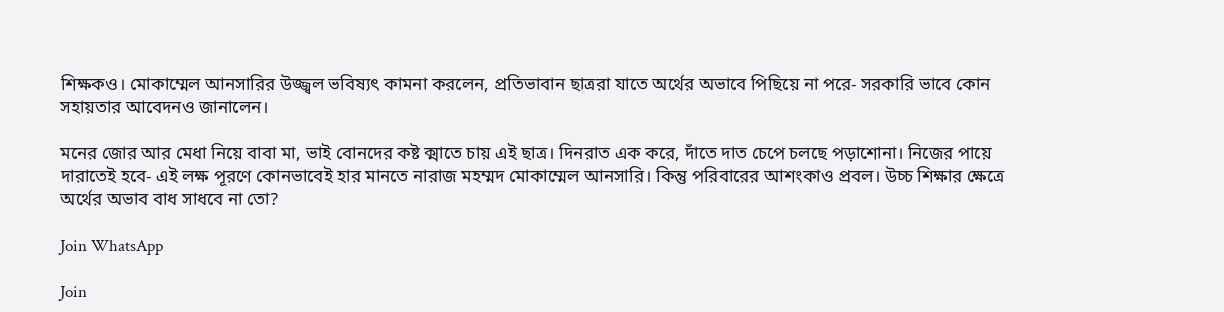শিক্ষকও। মোকাম্মেল আনসারির উজ্জ্বল ভবিষ্যৎ কামনা করলেন, প্রতিভাবান ছাত্ররা যাতে অর্থের অভাবে পিছিয়ে না পরে- সরকারি ভাবে কোন সহায়তার আবেদনও জানালেন।

মনের জোর আর মেধা নিয়ে বাবা মা, ভাই বোনদের কষ্ট ক্মাতে চায় এই ছাত্র। দিনরাত এক করে, দাঁতে দাত চেপে চলছে পড়াশোনা। নিজের পায়ে দারাতেই হবে- এই লক্ষ পূরণে কোনভাবেই হার মানতে নারাজ মহম্মদ মোকাম্মেল আনসারি। কিন্তু পরিবারের আশংকাও প্রবল। উচ্চ শিক্ষার ক্ষেত্রে অর্থের অভাব বাধ সাধবে না তো?

Join WhatsApp

Join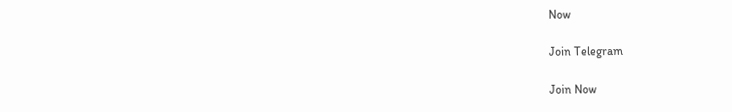Now

Join Telegram

Join Now